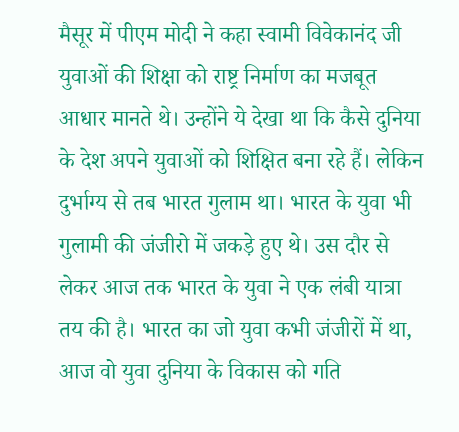मैसूर में पीएम मोदी ने कहा स्वामी विवेकानंद जी युवाओं की शिक्षा को राष्ट्र निर्माण का मजबूत आधार मानते थे। उन्होंने ये देखा था कि कैसे दुनिया के देश अपने युवाओं को शिक्षित बना रहे हैं। लेकिन दुर्भाग्य से तब भारत गुलाम था। भारत के युवा भी गुलामी की जंजीरो में जकड़े हुए थे। उस दौर से लेकर आज तक भारत के युवा ने एक लंबी यात्रा तय की है। भारत का जो युवा कभी जंजीरों में था, आज वो युवा दुनिया के विकास को गति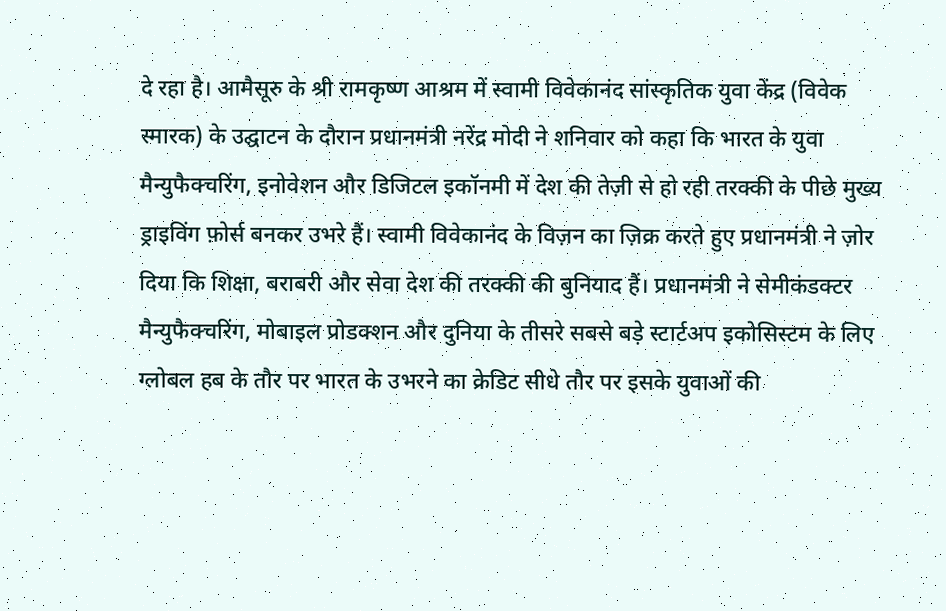दे रहा है। आमैसूरु के श्री रामकृष्ण आश्रम में स्वामी विवेकानंद सांस्कृतिक युवा केंद्र (विवेक स्मारक) के उद्घाटन के दौरान प्रधानमंत्री नरेंद्र मोदी ने शनिवार को कहा कि भारत के युवा मैन्युफैक्चरिंग, इनोवेशन और डिजिटल इकॉनमी में देश की तेज़ी से हो रही तरक्की के पीछे मुख्य ड्राइविंग फ़ोर्स बनकर उभरे हैं। स्वामी विवेकानंद के विज़न का ज़िक्र करते हुए प्रधानमंत्री ने ज़ोर दिया कि शिक्षा, बराबरी और सेवा देश की तरक्की की बुनियाद हैं। प्रधानमंत्री ने सेमीकंडक्टर मैन्युफैक्चरिंग, मोबाइल प्रोडक्शन और दुनिया के तीसरे सबसे बड़े स्टार्टअप इकोसिस्टम के लिए ग्लोबल हब के तौर पर भारत के उभरने का क्रेडिट सीधे तौर पर इसके युवाओं की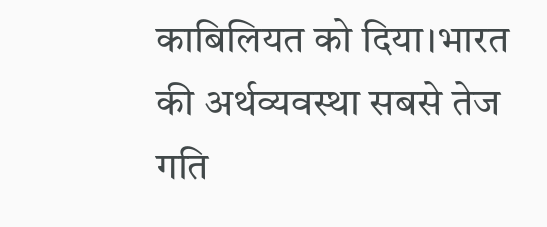काबिलियत को दिया।भारत की अर्थव्यवस्था सबसे तेज गति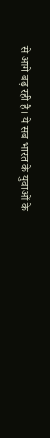से आगे बढ़ रही है। ये सब भारत के युवाओं के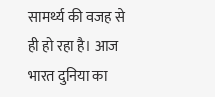सामर्थ्य की वजह से ही हो रहा है। आज भारत दुनिया का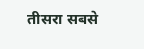तीसरा सबसे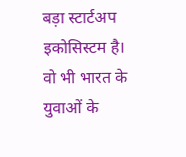बड़ा स्टार्टअप इकोसिस्टम है। वो भी भारत के युवाओं के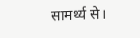सामर्थ्य से।